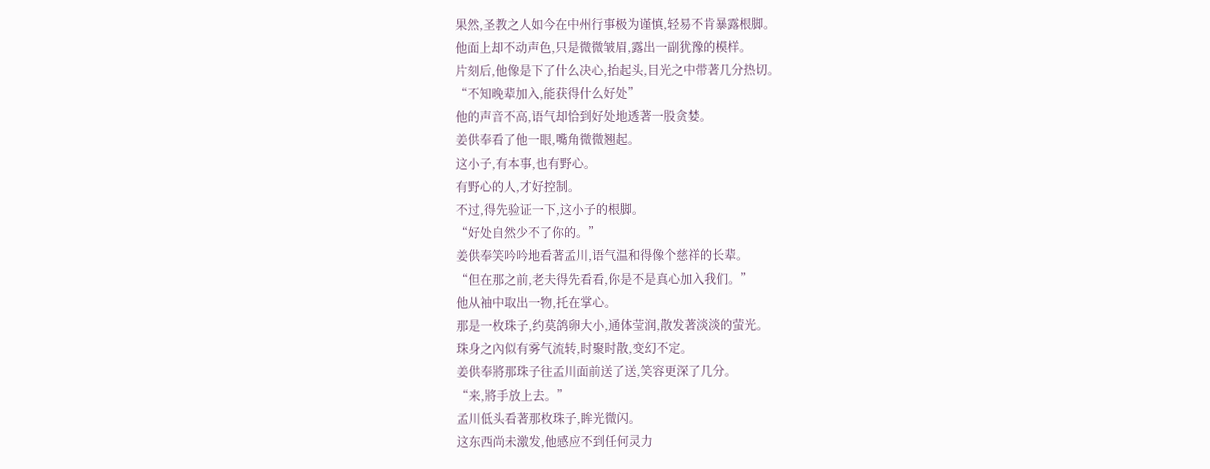果然,圣教之人如今在中州行事极为谨慎,轻易不肯暴露根脚。
他面上却不动声色,只是微微皱眉,露出一副犹豫的模样。
片刻后,他像是下了什么决心,抬起头,目光之中带著几分热切。
“不知晚辈加入,能获得什么好处”
他的声音不高,语气却恰到好处地透著一股贪婪。
姜供奉看了他一眼,嘴角微微翘起。
这小子,有本事,也有野心。
有野心的人,才好控制。
不过,得先验证一下,这小子的根脚。
“好处自然少不了你的。”
姜供奉笑吟吟地看著孟川,语气温和得像个慈祥的长辈。
“但在那之前,老夫得先看看,你是不是真心加入我们。”
他从袖中取出一物,托在掌心。
那是一枚珠子,约莫鸽卵大小,通体莹润,散发著淡淡的萤光。
珠身之內似有雾气流转,时聚时散,变幻不定。
姜供奉將那珠子往孟川面前送了送,笑容更深了几分。
“来,將手放上去。”
孟川低头看著那枚珠子,眸光微闪。
这东西尚未激发,他感应不到任何灵力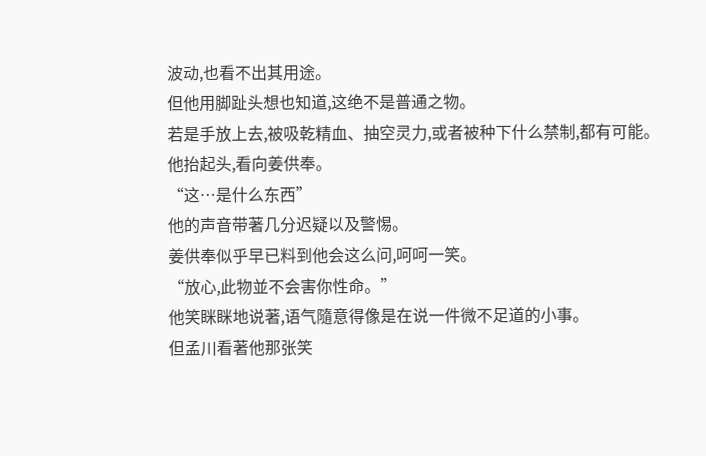波动,也看不出其用途。
但他用脚趾头想也知道,这绝不是普通之物。
若是手放上去,被吸乾精血、抽空灵力,或者被种下什么禁制,都有可能。
他抬起头,看向姜供奉。
“这…是什么东西”
他的声音带著几分迟疑以及警惕。
姜供奉似乎早已料到他会这么问,呵呵一笑。
“放心,此物並不会害你性命。”
他笑眯眯地说著,语气隨意得像是在说一件微不足道的小事。
但孟川看著他那张笑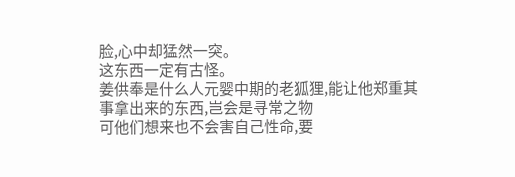脸,心中却猛然一突。
这东西一定有古怪。
姜供奉是什么人元婴中期的老狐狸,能让他郑重其事拿出来的东西,岂会是寻常之物
可他们想来也不会害自己性命,要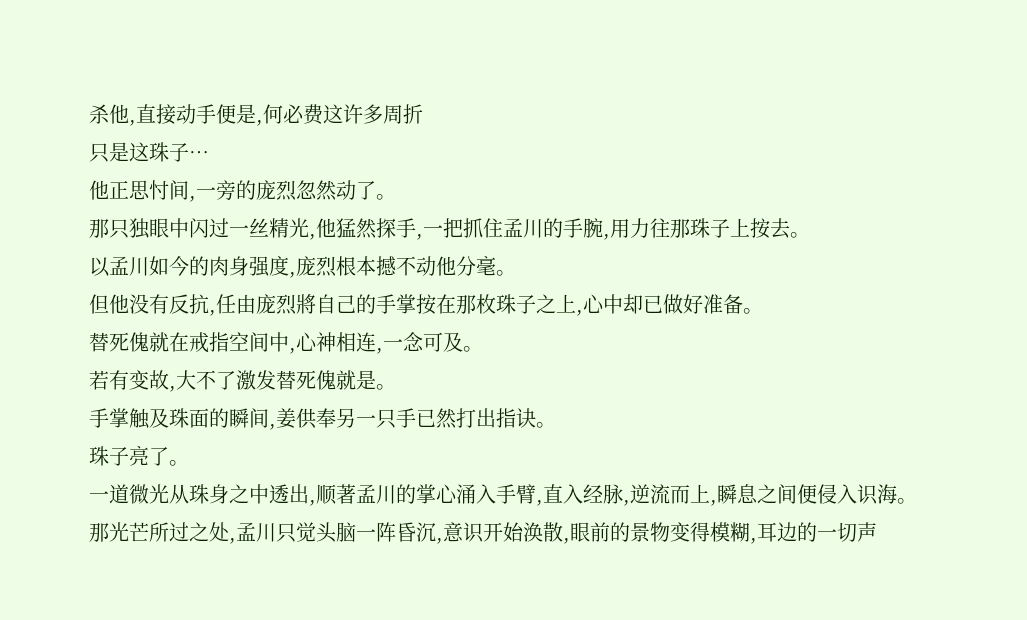杀他,直接动手便是,何必费这许多周折
只是这珠子…
他正思忖间,一旁的庞烈忽然动了。
那只独眼中闪过一丝精光,他猛然探手,一把抓住孟川的手腕,用力往那珠子上按去。
以孟川如今的肉身强度,庞烈根本撼不动他分毫。
但他没有反抗,任由庞烈將自己的手掌按在那枚珠子之上,心中却已做好准备。
替死傀就在戒指空间中,心神相连,一念可及。
若有变故,大不了激发替死傀就是。
手掌触及珠面的瞬间,姜供奉另一只手已然打出指诀。
珠子亮了。
一道微光从珠身之中透出,顺著孟川的掌心涌入手臂,直入经脉,逆流而上,瞬息之间便侵入识海。
那光芒所过之处,孟川只觉头脑一阵昏沉,意识开始涣散,眼前的景物变得模糊,耳边的一切声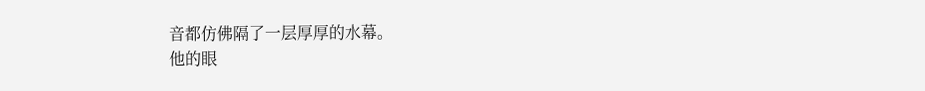音都仿佛隔了一层厚厚的水幕。
他的眼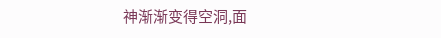神渐渐变得空洞,面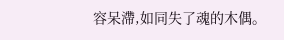容呆滯,如同失了魂的木偶。